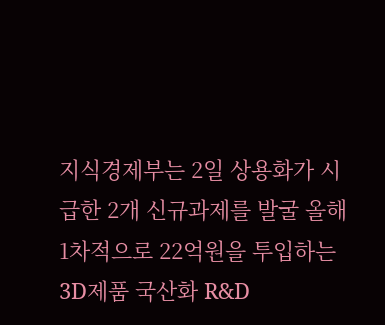지식경제부는 2일 상용화가 시급한 2개 신규과제를 발굴 올해 1차적으로 22억원을 투입하는 3D제품 국산화 R&D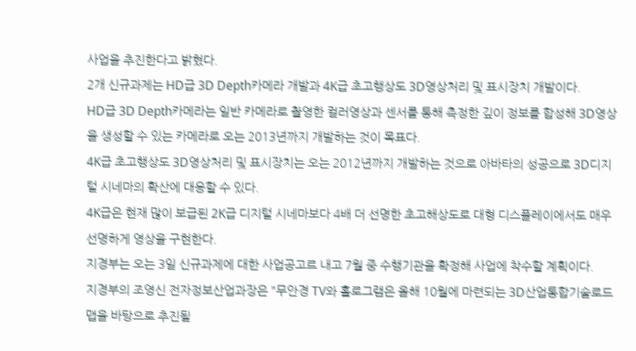사업을 추진한다고 밝혔다.
2개 신규과제는 HD급 3D Depth카메라 개발과 4K급 초고행상도 3D영상처리 및 표시장치 개발이다.
HD급 3D Depth카메라는 일반 카메라로 촬영한 컬러영상과 센서를 통해 측정한 깊이 정보를 합성해 3D영상을 생성할 수 있는 카메라로 오는 2013년까지 개발하는 것이 목표다.
4K급 초고행상도 3D영상처리 및 표시장치는 오는 2012년까지 개발하는 것으로 아바타의 성공으로 3D디지털 시네마의 확산에 대응할 수 있다.
4K급은 현재 많이 보급된 2K급 디지털 시네마보다 4배 더 선명한 초고해상도로 대형 디스플레이에서도 매우 선명하게 영상을 구현한다.
지경부는 오는 3일 신규과제에 대한 사업공고르 내고 7월 중 수행기관을 확정해 사업에 착수할 계획이다.
지경부의 조영신 전자정보산업과장은 "무안경 TV와 홀로그램은 올해 10월에 마련되는 3D산업통합기술로드맵을 바탕으로 추진될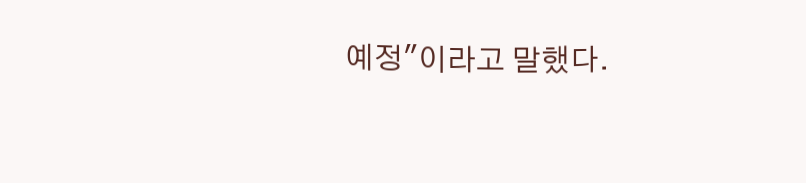예정"이라고 말했다.